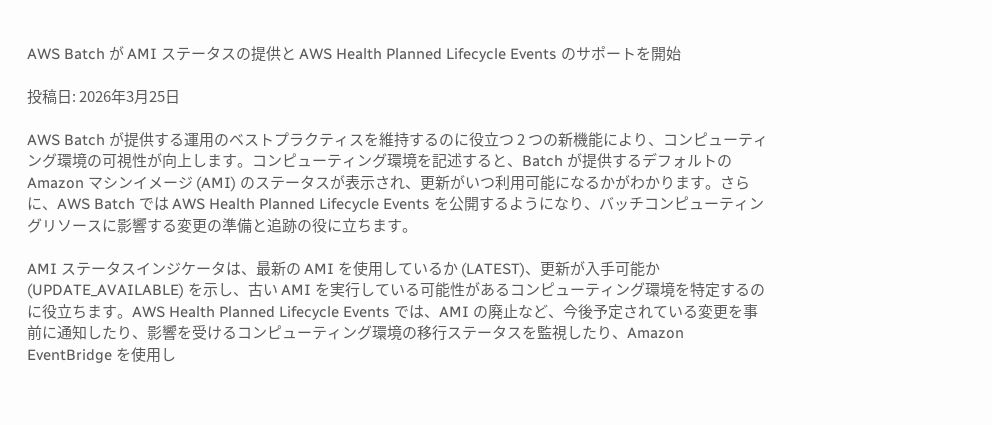AWS Batch が AMI ステータスの提供と AWS Health Planned Lifecycle Events のサポートを開始

投稿日: 2026年3月25日

AWS Batch が提供する運用のベストプラクティスを維持するのに役立つ 2 つの新機能により、コンピューティング環境の可視性が向上します。コンピューティング環境を記述すると、Batch が提供するデフォルトの Amazon マシンイメージ (AMI) のステータスが表示され、更新がいつ利用可能になるかがわかります。さらに、AWS Batch では AWS Health Planned Lifecycle Events を公開するようになり、バッチコンピューティングリソースに影響する変更の準備と追跡の役に立ちます。

AMI ステータスインジケータは、最新の AMI を使用しているか (LATEST)、更新が入手可能か (UPDATE_AVAILABLE) を示し、古い AMI を実行している可能性があるコンピューティング環境を特定するのに役立ちます。AWS Health Planned Lifecycle Events では、AMI の廃止など、今後予定されている変更を事前に通知したり、影響を受けるコンピューティング環境の移行ステータスを監視したり、Amazon EventBridge を使用し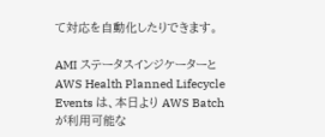て対応を自動化したりできます。

AMI ステータスインジケーターと AWS Health Planned Lifecycle Events は、本日より AWS Batch が利用可能な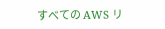すべての AWS リ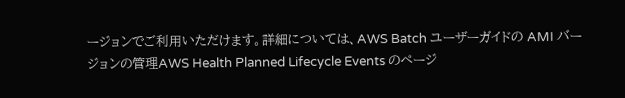ージョンでご利用いただけます。詳細については、AWS Batch ユーザーガイドの AMI バージョンの管理AWS Health Planned Lifecycle Events のページ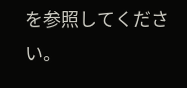を参照してください。